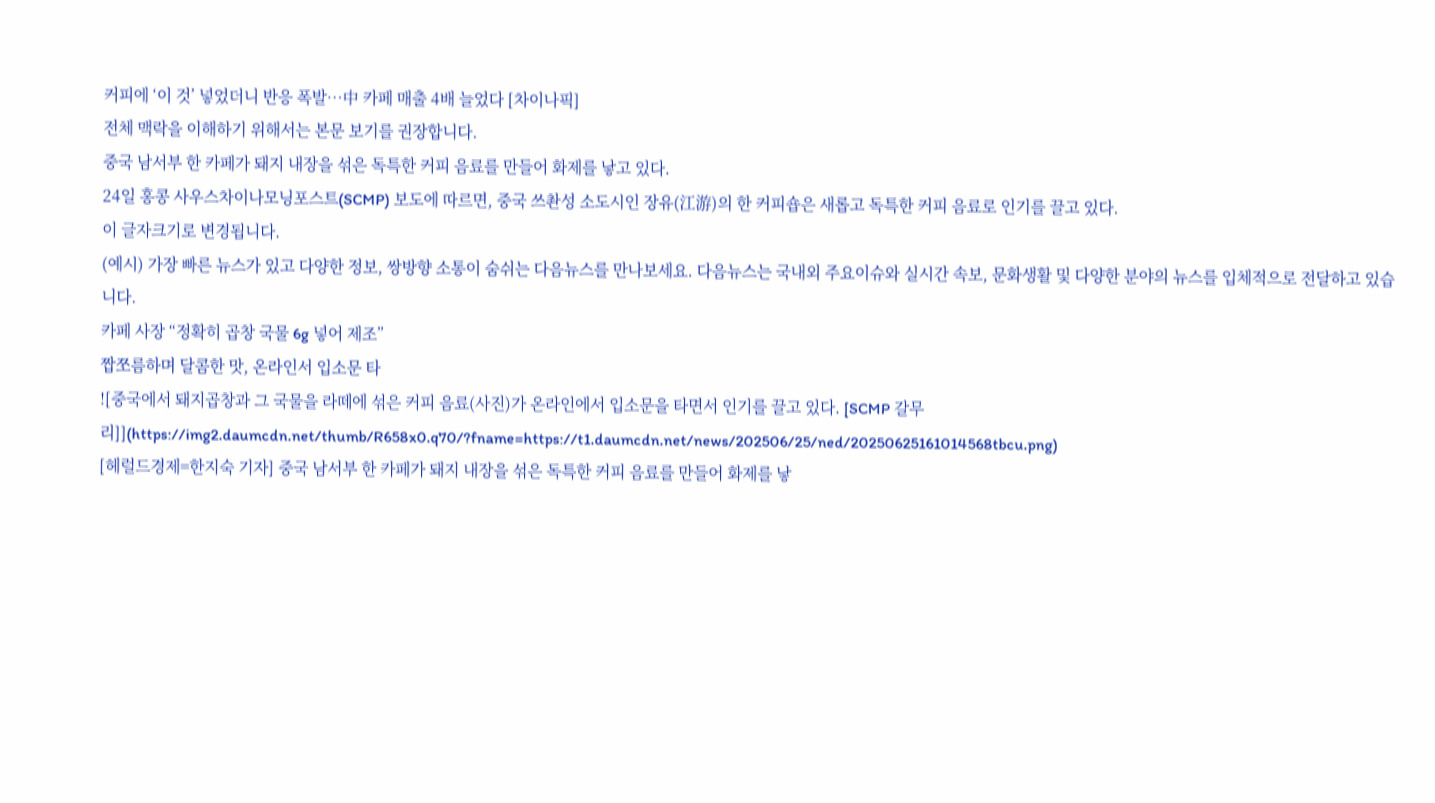커피에 ‘이 것’ 넣었더니 반응 폭발…中 카페 매출 4배 늘었다 [차이나픽]
전체 맥락을 이해하기 위해서는 본문 보기를 권장합니다.
중국 남서부 한 카페가 돼지 내장을 섞은 독특한 커피 음료를 만들어 화제를 낳고 있다.
24일 홍콩 사우스차이나모닝포스트(SCMP) 보도에 따르면, 중국 쓰촨성 소도시인 장유(江游)의 한 커피숍은 새롭고 독특한 커피 음료로 인기를 끌고 있다.
이 글자크기로 변경됩니다.
(예시) 가장 빠른 뉴스가 있고 다양한 정보, 쌍방향 소통이 숨쉬는 다음뉴스를 만나보세요. 다음뉴스는 국내외 주요이슈와 실시간 속보, 문화생활 및 다양한 분야의 뉴스를 입체적으로 전달하고 있습니다.
카페 사장 “정확히 곱창 국물 6g 넣어 제조”
짭쪼름하며 달콤한 맛, 온라인서 입소문 타
![중국에서 돼지곱창과 그 국물을 라떼에 섞은 커피 음료(사진)가 온라인에서 입소문을 타면서 인기를 끌고 있다. [SCMP 갈무리]](https://img2.daumcdn.net/thumb/R658x0.q70/?fname=https://t1.daumcdn.net/news/202506/25/ned/20250625161014568tbcu.png)
[헤럴드경제=한지숙 기자] 중국 남서부 한 카페가 돼지 내장을 섞은 독특한 커피 음료를 만들어 화제를 낳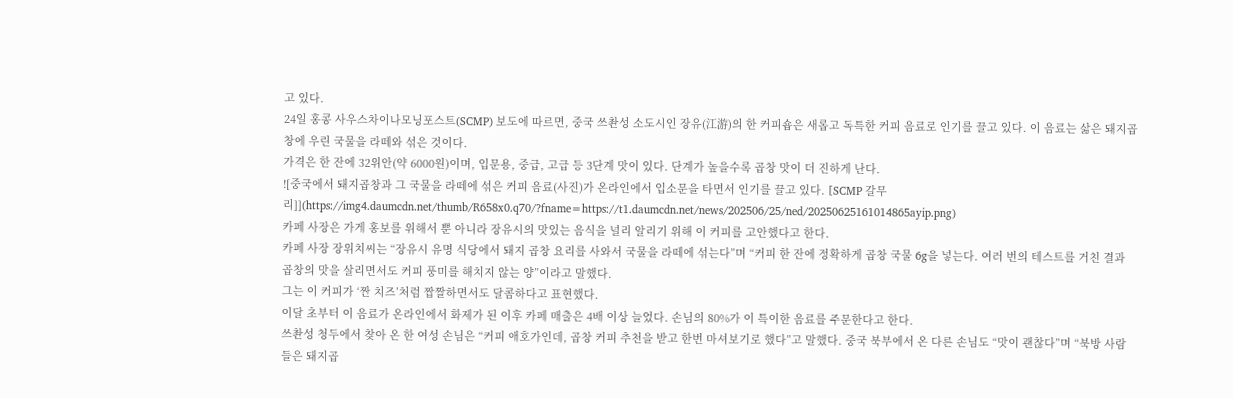고 있다.
24일 홍콩 사우스차이나모닝포스트(SCMP) 보도에 따르면, 중국 쓰촨성 소도시인 장유(江游)의 한 커피숍은 새롭고 독특한 커피 음료로 인기를 끌고 있다. 이 음료는 삶은 돼지곱창에 우린 국물을 라떼와 섞은 것이다.
가격은 한 잔에 32위안(약 6000원)이며, 입문용, 중급, 고급 등 3단계 맛이 있다. 단계가 높을수록 곱창 맛이 더 진하게 난다.
![중국에서 돼지곱창과 그 국물을 라떼에 섞은 커피 음료(사진)가 온라인에서 입소문을 타면서 인기를 끌고 있다. [SCMP 갈무리]](https://img4.daumcdn.net/thumb/R658x0.q70/?fname=https://t1.daumcdn.net/news/202506/25/ned/20250625161014865ayip.png)
카페 사장은 가게 홍보를 위해서 뿐 아니라 장유시의 맛있는 음식을 널리 알리기 위해 이 커피를 고안했다고 한다.
카페 사장 장위치씨는 “장유시 유명 식당에서 돼지 곱창 요리를 사와서 국물을 라떼에 섞는다”며 “커피 한 잔에 정확하게 곱창 국물 6g을 넣는다. 여러 번의 테스트를 거친 결과 곱창의 맛을 살리면서도 커피 풍미를 해치지 않는 양”이라고 말했다.
그는 이 커피가 ‘짠 치즈’처럼 짭짤하면서도 달콤하다고 표현했다.
이달 초부터 이 음료가 온라인에서 화제가 된 이후 카페 매출은 4배 이상 늘었다. 손님의 80%가 이 특이한 음료를 주문한다고 한다.
쓰촨성 청두에서 찾아 온 한 여성 손님은 “커피 애호가인데, 곱창 커피 추천을 받고 한번 마셔보기로 했다”고 말했다. 중국 북부에서 온 다른 손님도 “맛이 괜찮다”며 “북방 사람들은 돼지곱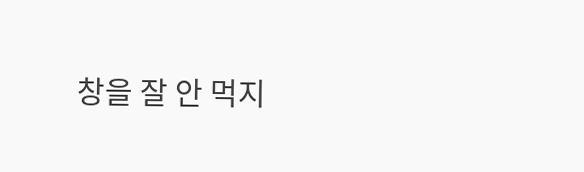창을 잘 안 먹지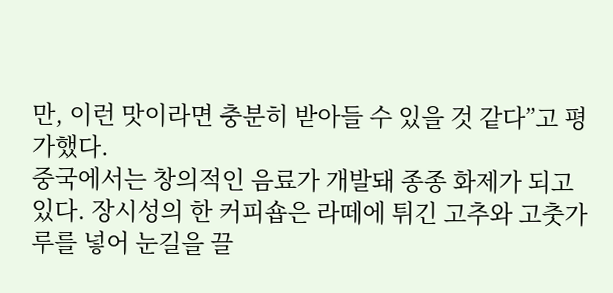만, 이런 맛이라면 충분히 받아들 수 있을 것 같다”고 평가했다.
중국에서는 창의적인 음료가 개발돼 종종 화제가 되고 있다. 장시성의 한 커피숍은 라떼에 튀긴 고추와 고춧가루를 넣어 눈길을 끌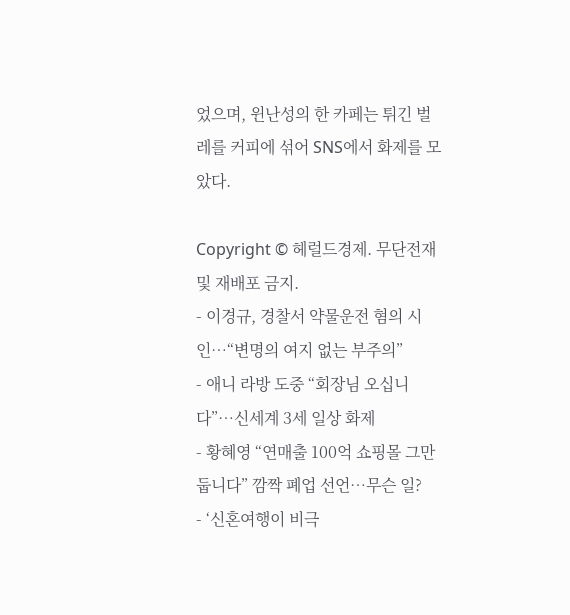었으며, 윈난성의 한 카페는 튀긴 벌레를 커피에 섞어 SNS에서 화제를 모았다.

Copyright © 헤럴드경제. 무단전재 및 재배포 금지.
- 이경규, 경찰서 약물운전 혐의 시인…“변명의 여지 없는 부주의”
- 애니 라방 도중 “회장님 오십니다”…신세계 3세 일상 화제
- 황혜영 “연매출 100억 쇼핑몰 그만둡니다” 깜짝 폐업 선언…무슨 일?
- ‘신혼여행이 비극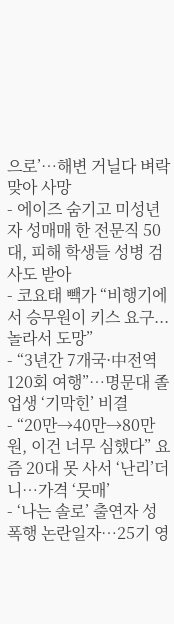으로’…해변 거닐다 벼락 맞아 사망
- 에이즈 숨기고 미성년자 성매매 한 전문직 50대, 피해 학생들 성병 검사도 받아
- 코요태 빽가 “비행기에서 승무원이 키스 요구...놀라서 도망”
- “3년간 7개국·中전역 120회 여행”…명문대 졸업생 ‘기막힌’ 비결
- “20만→40만→80만원, 이건 너무 심했다” 요즘 20대 못 사서 ‘난리’더니…가격 ‘뭇매’
- ‘나는 솔로’ 출연자 성폭행 논란일자…25기 영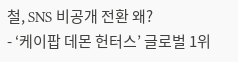철, SNS 비공개 전환 왜?
- ‘케이팝 데몬 헌터스’ 글로벌 1위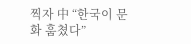찍자 中 “한국이 문화 훔쳤다”